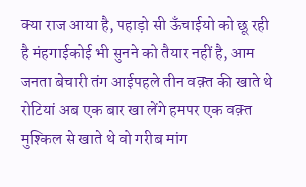क्या राज आया है, पहाड़ो सी ऊँचाईयो को छू रही है मंहगाईकोई भी सुनने को तैयार नहीं है, आम जनता बेचारी तंग आईपहले तीन वक़्त की खाते थे रोटियां अब एक बार खा लेंगे हमपर एक वक़्त मुश्किल से खाते थे वो गरीब मांग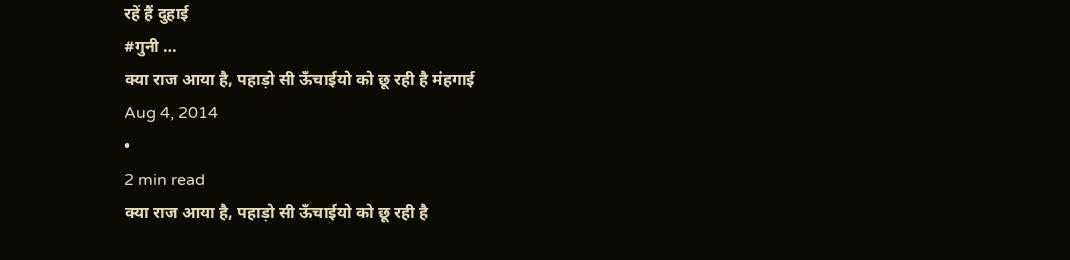रहें हैं दुहाई
#गुनी …
क्या राज आया है, पहाड़ो सी ऊँचाईयो को छू रही है मंहगाई
Aug 4, 2014
•
2 min read
क्या राज आया है, पहाड़ो सी ऊँचाईयो को छू रही है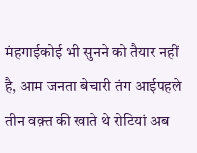मंहगाईकोई भी सुनने को तैयार नहीं है, आम जनता बेचारी तंग आईपहले तीन वक़्त की खाते थे रोटियां अब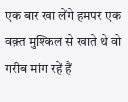एक बार खा लेंगे हमपर एक वक़्त मुश्किल से खाते थे वो गरीब मांग रहें हैं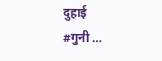दुहाई
#गुनी …